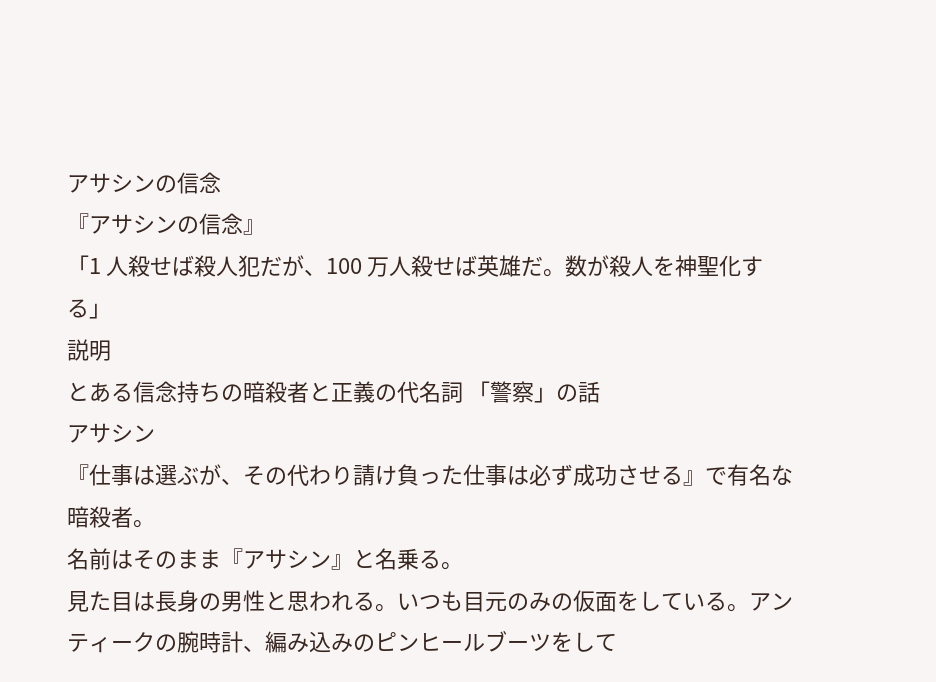アサシンの信念
『アサシンの信念』
「1 人殺せば殺人犯だが、100 万人殺せば英雄だ。数が殺人を神聖化する」
説明
とある信念持ちの暗殺者と正義の代名詞 「警察」の話
アサシン
『仕事は選ぶが、その代わり請け負った仕事は必ず成功させる』で有名な暗殺者。
名前はそのまま『アサシン』と名乗る。
見た目は長身の男性と思われる。いつも目元のみの仮面をしている。アンティークの腕時計、編み込みのピンヒールブーツをして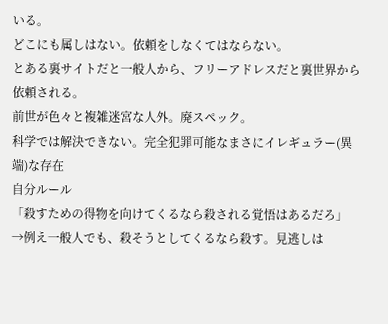いる。
どこにも属しはない。依頼をしなくてはならない。
とある裏サイトだと一般人から、フリーアドレスだと裏世界から依頼される。
前世が色々と複雑迷宮な人外。廃スペック。
科学では解決できない。完全犯罪可能なまさにイレギュラー(異端)な存在
自分ルール
「殺すための得物を向けてくるなら殺される覚悟はあるだろ」
→例え一般人でも、殺そうとしてくるなら殺す。見逃しは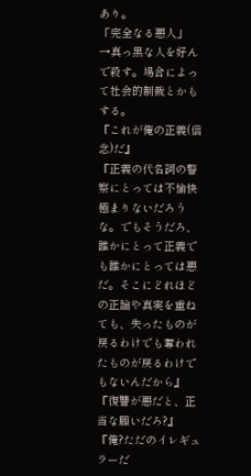あり。
「完全なる悪人」
→真っ黒な人を好んで殺す。場合によって社会的制裁とかもする。
『これが俺の正義(信念)だ』
『正義の代名詞の警察にとっては不愉快極まりないだろうな。でもそうだろ、誰かにとって正義でも誰かにとっては悪だ。そこにどれほどの正論や真実を重ねても、失ったものが戻るわけでも奪われたものが戻るわけでもないんだから』
『復讐が悪だと、正当な願いだろ?』
『俺?ただのイレギュラーだ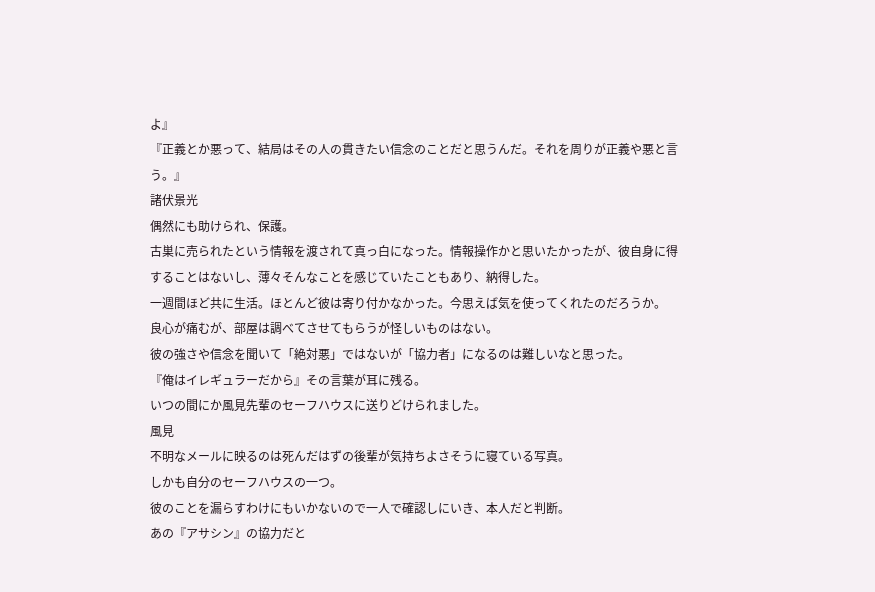よ』
『正義とか悪って、結局はその人の貫きたい信念のことだと思うんだ。それを周りが正義や悪と言う。』
諸伏景光
偶然にも助けられ、保護。
古巣に売られたという情報を渡されて真っ白になった。情報操作かと思いたかったが、彼自身に得することはないし、薄々そんなことを感じていたこともあり、納得した。
一週間ほど共に生活。ほとんど彼は寄り付かなかった。今思えば気を使ってくれたのだろうか。
良心が痛むが、部屋は調べてさせてもらうが怪しいものはない。
彼の強さや信念を聞いて「絶対悪」ではないが「協力者」になるのは難しいなと思った。
『俺はイレギュラーだから』その言葉が耳に残る。
いつの間にか風見先輩のセーフハウスに送りどけられました。
風見
不明なメールに映るのは死んだはずの後輩が気持ちよさそうに寝ている写真。
しかも自分のセーフハウスの一つ。
彼のことを漏らすわけにもいかないので一人で確認しにいき、本人だと判断。
あの『アサシン』の協力だと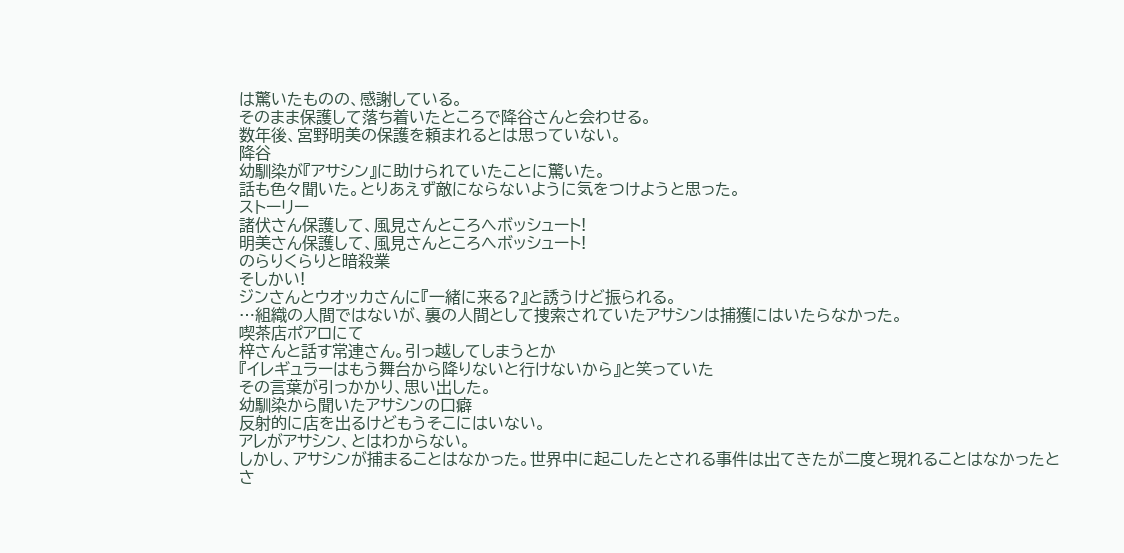は驚いたものの、感謝している。
そのまま保護して落ち着いたところで降谷さんと会わせる。
数年後、宮野明美の保護を頼まれるとは思っていない。
降谷
幼馴染が『アサシン』に助けられていたことに驚いた。
話も色々聞いた。とりあえず敵にならないように気をつけようと思った。
ストーリー
諸伏さん保護して、風見さんところへボッシュート!
明美さん保護して、風見さんところへボッシュート!
のらりくらりと暗殺業
そしかい!
ジンさんとウオッカさんに『一緒に来る?』と誘うけど振られる。
…組織の人間ではないが、裏の人間として捜索されていたアサシンは捕獲にはいたらなかった。
喫茶店ポアロにて
梓さんと話す常連さん。引っ越してしまうとか
『イレギュラーはもう舞台から降りないと行けないから』と笑っていた
その言葉が引っかかり、思い出した。
幼馴染から聞いたアサシンの口癖
反射的に店を出るけどもうそこにはいない。
アレがアサシン、とはわからない。
しかし、アサシンが捕まることはなかった。世界中に起こしたとされる事件は出てきたが二度と現れることはなかったとさ